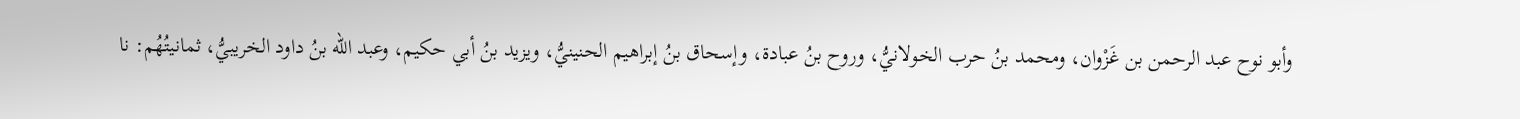وأبو نوح عبد الرحمن بن غَزْوان، ومحمد بنُ حرب الخولانيُّ، وروح بنُ عبادة، وإسحاق بنُ إبراهيم الحنينيُّ، ويزيد بنُ أبي حكيم، وعبد الله بنُ داود الخريبيُّ، ثمانيتُهُم: نا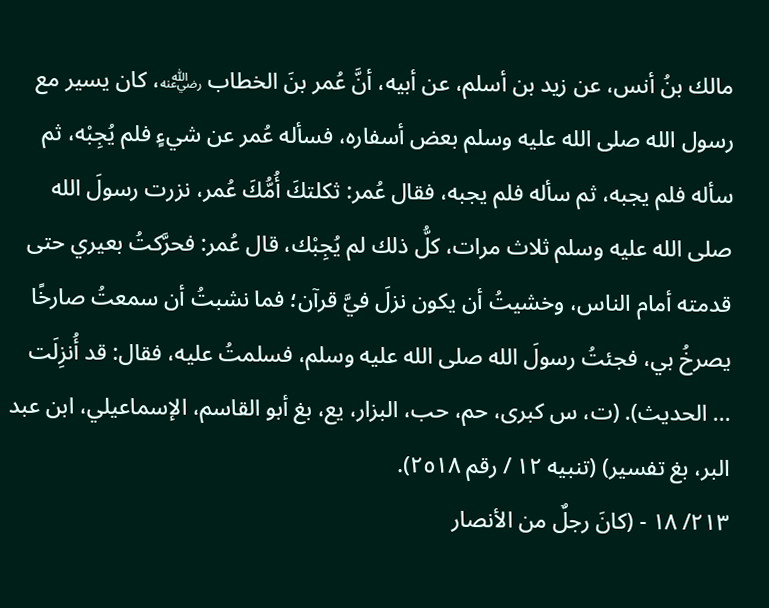مالك بنُ أنس، عن زيد بن أسلم، عن أبيه، أنَّ عُمر بنَ الخطاب ﵁، كان يسير مع رسول الله صلى الله عليه وسلم بعض أسفاره، فسأله عُمر عن شيءٍ فلم يُجِبْه، ثم سأله فلم يجبه، ثم سأله فلم يجبه، فقال عُمر: ثكلتكَ أُمُّكَ عُمر، نزرت رسولَ الله صلى الله عليه وسلم ثلاث مرات، كلُّ ذلك لم يُجِبْك، قال عُمر: فحرَّكتُ بعيري حتى قدمته أمام الناس، وخشيتُ أن يكون نزلَ فيَّ قرآن؛ فما نشبتُ أن سمعتُ صارخًا يصرخُ بي، فجئتُ رسولَ الله صلى الله عليه وسلم، فسلمتُ عليه، فقال: قد أُنزِلَت ... الحديث). (ت، س كبرى، حم، حب، البزار، يع، بغ أبو القاسم، الإسماعيلي، ابن عبد البر، بغ تفسير) (تنبيه ١٢ / رقم ٢٥١٨).
٢١٣/ ١٨ - (كانَ رجلٌ من الأنصار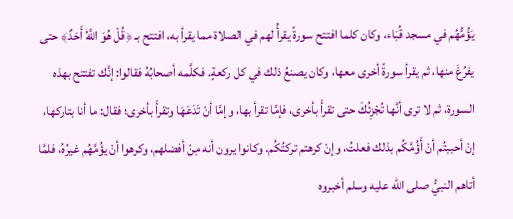يَؤُمُّهُم في مسجد قُبَاء، وكان كلما افتتح سورةً يقرأُ لهم في الصلاة مما يقرأ به، افتتح بـ ﴿قُلْ هُوَ اللَّهُ أَحَدٌ﴾ حتى يفرُغَ منها، ثم يقرأ سورةً أخرى معها، وكان يصنعُ ذلك في كل ركعةٍ. فكلَّمه أصحابُهُ فقالوا: إنَّك تفتتح بهذه السورة، ثم لا ترى أنَّها تُجْزِئُكَ حتى تقرأَ بأخرى، فإمَّا تقرأ بها، وإمَّا أنْ تَدَعَهَا وتقرأَ بأخرى؛ فقال: ما أنا بتاركها، إنْ أحببتُم أنْ أَؤُمَّكُم بذلك فعلتُ، وإنْ كرهتم تركتُكُم. وكانوا يرون أنه مِنْ أفضلهم، وكرهوا أنْ يؤُمَّهُم غيرُهُ، فلمَّا أتاهم النبيُّ صلى الله عليه وسلم أخبروه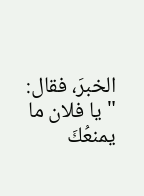الخبرَ، فقال: "يا فلان ما يمنعُكَ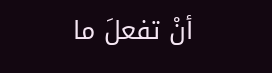أنْ تفعلَ ما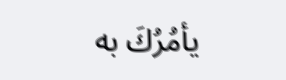يأمُرُكَ به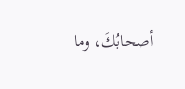أصحابُكَ، وما